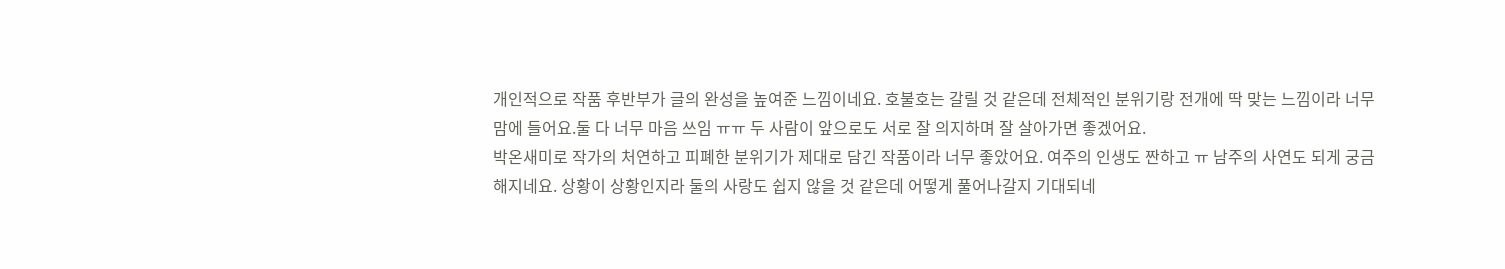개인적으로 작품 후반부가 글의 완성을 높여준 느낌이네요. 호불호는 갈릴 것 같은데 전체적인 분위기랑 전개에 딱 맞는 느낌이라 너무 맘에 들어요.둘 다 너무 마음 쓰임 ㅠㅠ 두 사람이 앞으로도 서로 잘 의지하며 잘 살아가면 좋겠어요.
박온새미로 작가의 처연하고 피폐한 분위기가 제대로 담긴 작품이라 너무 좋았어요. 여주의 인생도 짠하고 ㅠ 남주의 사연도 되게 궁금해지네요. 상황이 상황인지라 둘의 사랑도 쉽지 않을 것 같은데 어떻게 풀어나갈지 기대되네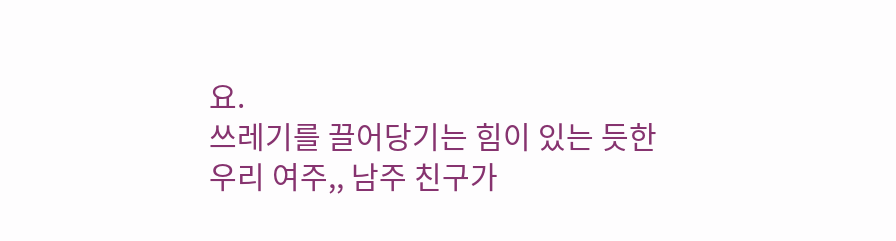요.
쓰레기를 끌어당기는 힘이 있는 듯한 우리 여주,, 남주 친구가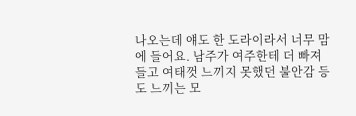나오는데 얘도 한 도라이라서 너무 맘에 들어요. 남주가 여주한테 더 빠져들고 여태껏 느끼지 못했던 불안감 등도 느끼는 모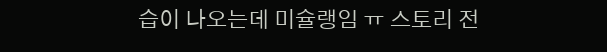습이 나오는데 미슐랭임 ㅠ 스토리 전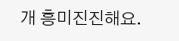개 흥미진진해요.